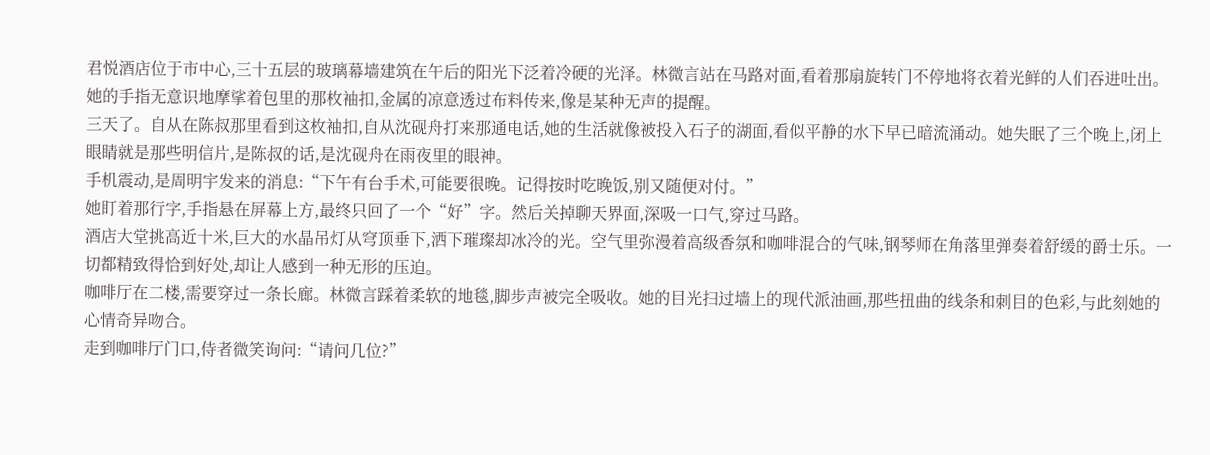君悦酒店位于市中心,三十五层的玻璃幕墙建筑在午后的阳光下泛着冷硬的光泽。林微言站在马路对面,看着那扇旋转门不停地将衣着光鲜的人们吞进吐出。她的手指无意识地摩挲着包里的那枚袖扣,金属的凉意透过布料传来,像是某种无声的提醒。
三天了。自从在陈叔那里看到这枚袖扣,自从沈砚舟打来那通电话,她的生活就像被投入石子的湖面,看似平静的水下早已暗流涌动。她失眠了三个晚上,闭上眼睛就是那些明信片,是陈叔的话,是沈砚舟在雨夜里的眼神。
手机震动,是周明宇发来的消息:“下午有台手术,可能要很晚。记得按时吃晚饭,别又随便对付。”
她盯着那行字,手指悬在屏幕上方,最终只回了一个“好”字。然后关掉聊天界面,深吸一口气,穿过马路。
酒店大堂挑高近十米,巨大的水晶吊灯从穹顶垂下,洒下璀璨却冰冷的光。空气里弥漫着高级香氛和咖啡混合的气味,钢琴师在角落里弹奏着舒缓的爵士乐。一切都精致得恰到好处,却让人感到一种无形的压迫。
咖啡厅在二楼,需要穿过一条长廊。林微言踩着柔软的地毯,脚步声被完全吸收。她的目光扫过墙上的现代派油画,那些扭曲的线条和刺目的色彩,与此刻她的心情奇异吻合。
走到咖啡厅门口,侍者微笑询问:“请问几位?”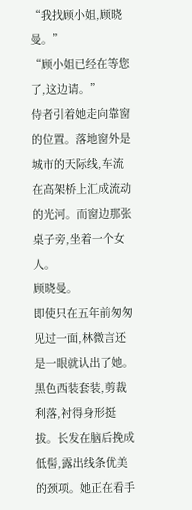“我找顾小姐,顾晓曼。”
“顾小姐已经在等您了,这边请。”
侍者引着她走向靠窗的位置。落地窗外是城市的天际线,车流在高架桥上汇成流动的光河。而窗边那张桌子旁,坐着一个女人。
顾晓曼。
即使只在五年前匆匆见过一面,林微言还是一眼就认出了她。黑色西装套装,剪裁利落,衬得身形挺拔。长发在脑后挽成低髻,露出线条优美的颈项。她正在看手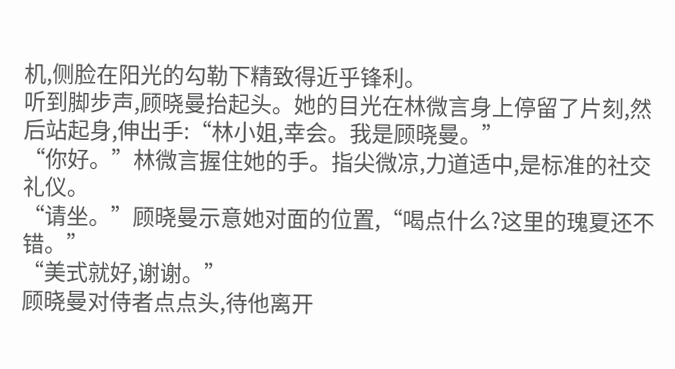机,侧脸在阳光的勾勒下精致得近乎锋利。
听到脚步声,顾晓曼抬起头。她的目光在林微言身上停留了片刻,然后站起身,伸出手:“林小姐,幸会。我是顾晓曼。”
“你好。”林微言握住她的手。指尖微凉,力道适中,是标准的社交礼仪。
“请坐。”顾晓曼示意她对面的位置,“喝点什么?这里的瑰夏还不错。”
“美式就好,谢谢。”
顾晓曼对侍者点点头,待他离开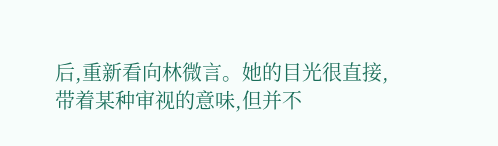后,重新看向林微言。她的目光很直接,带着某种审视的意味,但并不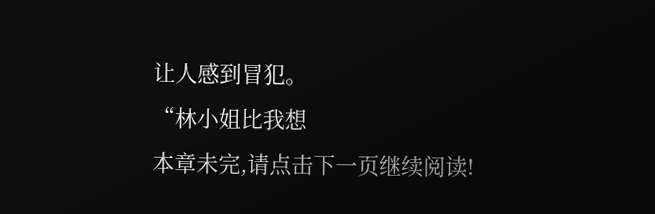让人感到冒犯。
“林小姐比我想
本章未完,请点击下一页继续阅读!